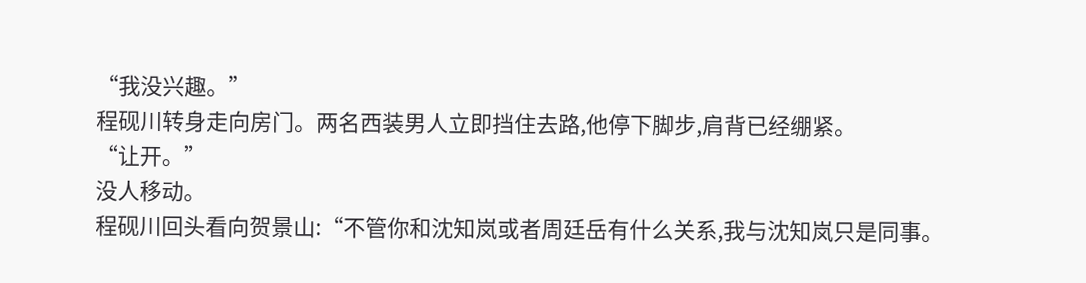“我没兴趣。”
程砚川转身走向房门。两名西装男人立即挡住去路,他停下脚步,肩背已经绷紧。
“让开。”
没人移动。
程砚川回头看向贺景山:“不管你和沈知岚或者周廷岳有什么关系,我与沈知岚只是同事。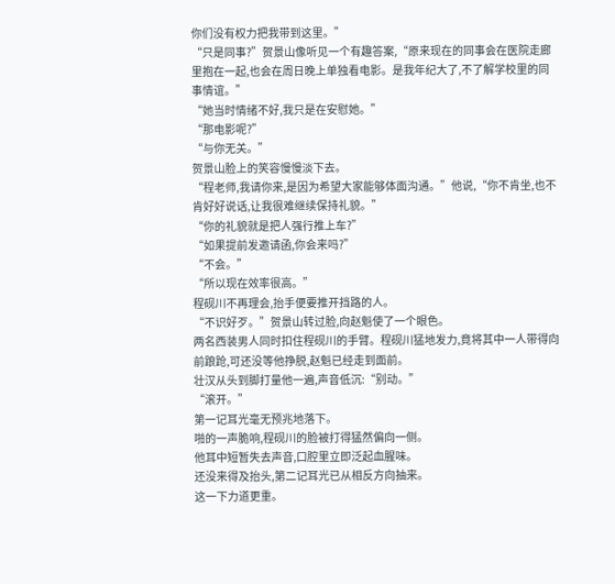你们没有权力把我带到这里。”
“只是同事?”贺景山像听见一个有趣答案,“原来现在的同事会在医院走廊里抱在一起,也会在周日晚上单独看电影。是我年纪大了,不了解学校里的同事情谊。”
“她当时情绪不好,我只是在安慰她。”
“那电影呢?”
“与你无关。”
贺景山脸上的笑容慢慢淡下去。
“程老师,我请你来,是因为希望大家能够体面沟通。”他说,“你不肯坐,也不肯好好说话,让我很难继续保持礼貌。”
“你的礼貌就是把人强行推上车?”
“如果提前发邀请函,你会来吗?”
“不会。”
“所以现在效率很高。”
程砚川不再理会,抬手便要推开挡路的人。
“不识好歹。”贺景山转过脸,向赵魁使了一个眼色。
两名西装男人同时扣住程砚川的手臂。程砚川猛地发力,竟将其中一人带得向前踉跄,可还没等他挣脱,赵魁已经走到面前。
壮汉从头到脚打量他一遍,声音低沉:“别动。”
“滚开。”
第一记耳光毫无预兆地落下。
啪的一声脆响,程砚川的脸被打得猛然偏向一侧。
他耳中短暂失去声音,口腔里立即泛起血腥味。
还没来得及抬头,第二记耳光已从相反方向抽来。
这一下力道更重。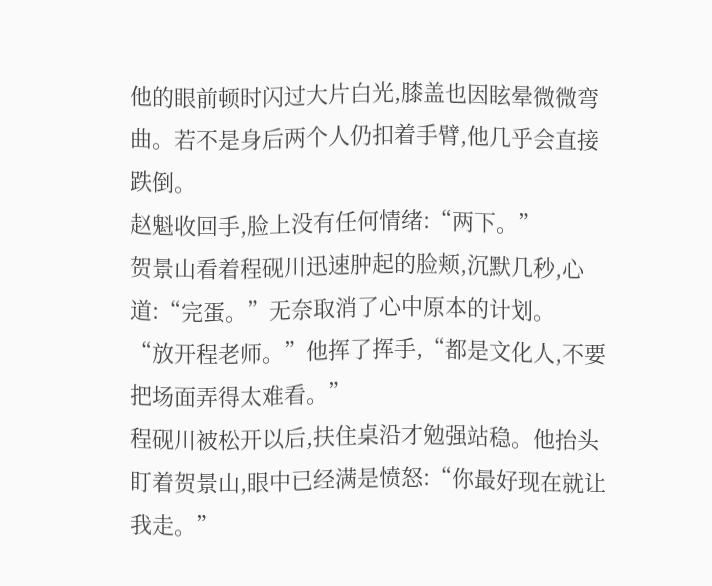他的眼前顿时闪过大片白光,膝盖也因眩晕微微弯曲。若不是身后两个人仍扣着手臂,他几乎会直接跌倒。
赵魁收回手,脸上没有任何情绪:“两下。”
贺景山看着程砚川迅速肿起的脸颊,沉默几秒,心道:“完蛋。”无奈取消了心中原本的计划。
“放开程老师。”他挥了挥手,“都是文化人,不要把场面弄得太难看。”
程砚川被松开以后,扶住桌沿才勉强站稳。他抬头盯着贺景山,眼中已经满是愤怒:“你最好现在就让我走。”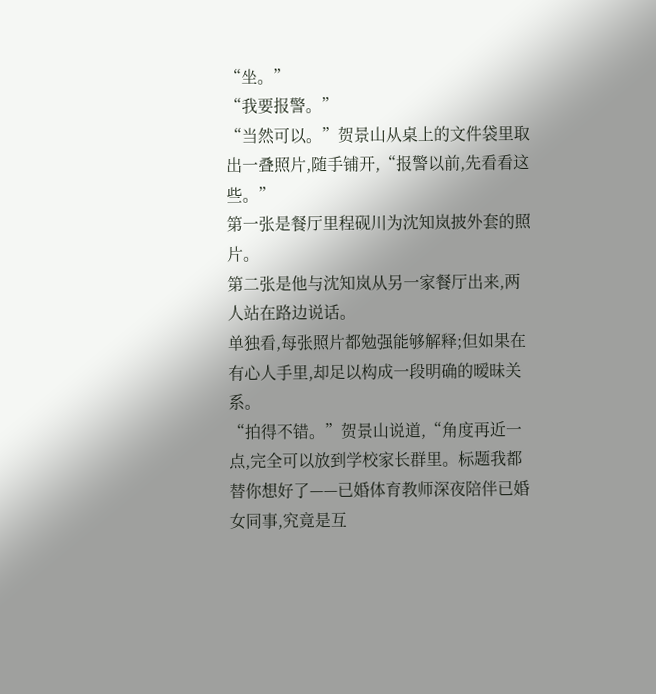“坐。”
“我要报警。”
“当然可以。”贺景山从桌上的文件袋里取出一叠照片,随手铺开,“报警以前,先看看这些。”
第一张是餐厅里程砚川为沈知岚披外套的照片。
第二张是他与沈知岚从另一家餐厅出来,两人站在路边说话。
单独看,每张照片都勉强能够解释;但如果在有心人手里,却足以构成一段明确的暧昧关系。
“拍得不错。”贺景山说道,“角度再近一点,完全可以放到学校家长群里。标题我都替你想好了——已婚体育教师深夜陪伴已婚女同事,究竟是互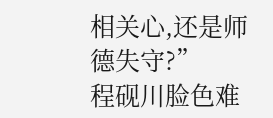相关心,还是师德失守?”
程砚川脸色难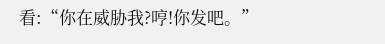看:“你在威胁我?哼!你发吧。”